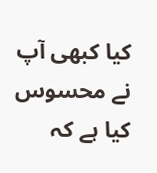کیا کبھی آپ نے محسوس کیا ہے کہ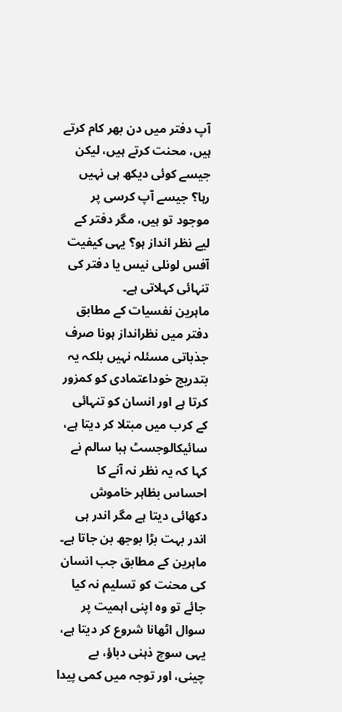آپ دفتر میں دن بھر کام کرتے ہیں، محنت کرتے ہیں، لیکن جیسے کوئی دیکھ ہی نہیں رہا؟ جیسے آپ کرسی پر موجود تو ہیں، مگر دفتر کے لیے نظر انداز ہو؟ یہی کیفیت آفس لونلی نیس یا دفتر کی تنہائی کہلاتی ہے۔
ماہرین نفسیات کے مطابق دفتر میں نظرانداز ہونا صرف جذباتی مسئلہ نہیں بلکہ یہ بتدریج خوداعتمادی کو کمزور کرتا ہے اور انسان کو تنہائی کے کرب میں مبتلا کر دیتا ہے، سائیکالوجسٹ ہبا سالم نے کہا کہ یہ نظر نہ آنے کا احساس بظاہر خاموش دکھائی دیتا ہے مگر اندر ہی اندر بہت بڑا بوجھ بن جاتا ہے۔
ماہرین کے مطابق جب انسان کی محنت کو تسلیم نہ کیا جائے تو وہ اپنی اہمیت پر سوال اٹھانا شروع کر دیتا ہے، یہی سوچ ذہنی دباؤ، بے چینی، اور توجہ میں کمی پیدا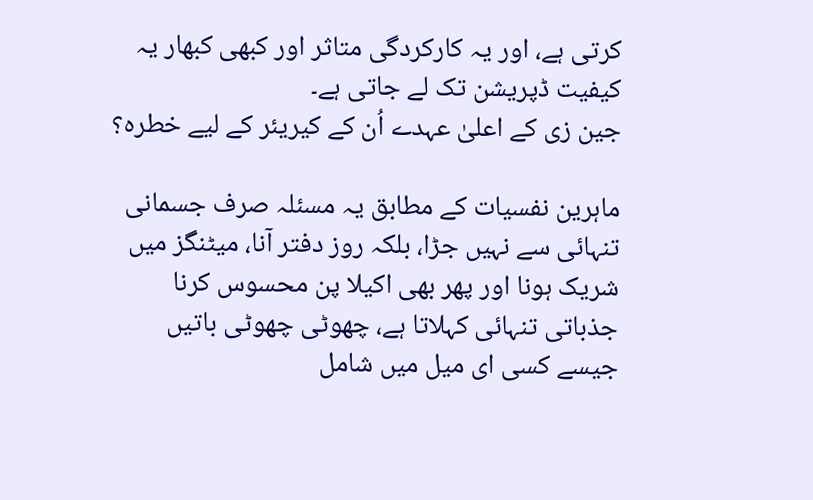کرتی ہے، اور یہ کارکردگی متاثر اور کبھی کبھار یہ کیفیت ڈپریشن تک لے جاتی ہے۔
جین زی کے اعلیٰ عہدے اُن کے کیریئر کے لیے خطرہ؟

ماہرین نفسیات کے مطابق یہ مسئلہ صرف جسمانی تنہائی سے نہیں جڑا، بلکہ روز دفتر آنا، میٹنگز میں شریک ہونا اور پھر بھی اکیلا پن محسوس کرنا جذباتی تنہائی کہلاتا ہے، چھوٹی چھوٹی باتیں جیسے کسی ای میل میں شامل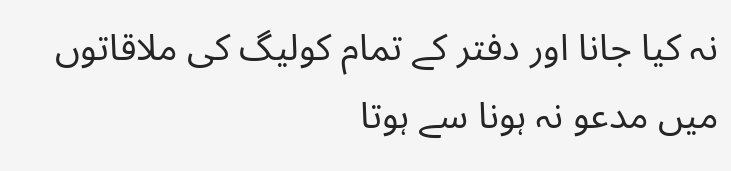نہ کیا جانا اور دفتر کے تمام کولیگ کی ملاقاتوں میں مدعو نہ ہونا سے ہوتا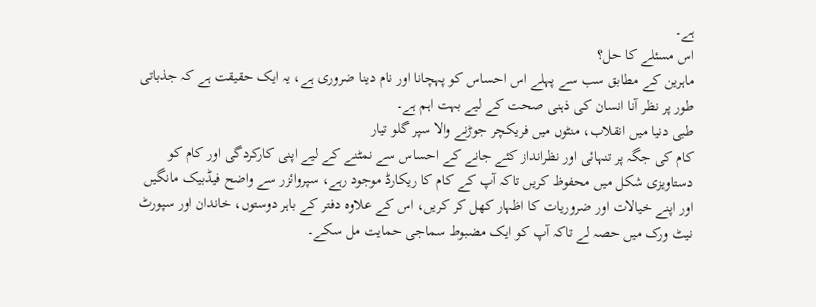ہے۔
اس مسئلے کا حل؟
ماہرین کے مطابق سب سے پہلے اس احساس کو پہچانا اور نام دینا ضروری ہے، یہ ایک حقیقت ہے کہ جذباتی طور پر نظر آنا انسان کی ذہنی صحت کے لیے بہت اہم ہے۔
طبی دنیا میں انقلاب، منٹوں میں فریکچر جوڑنے والا سپر گلو تیار
کام کی جگہ پر تنہائی اور نظرانداز کئے جانے کے احساس سے نمٹنے کے لیے اپنی کارکردگی اور کام کو دستاویزی شکل میں محفوظ کریں تاکہ آپ کے کام کا ریکارڈ موجود رہے، سپروائزر سے واضح فیڈبیک مانگیں اور اپنے خیالات اور ضروریات کا اظہار کھل کر کریں، اس کے علاوہ دفتر کے باہر دوستوں، خاندان اور سپورٹ نیٹ ورک میں حصہ لے تاکہ آپ کو ایک مضبوط سماجی حمایت مل سکے۔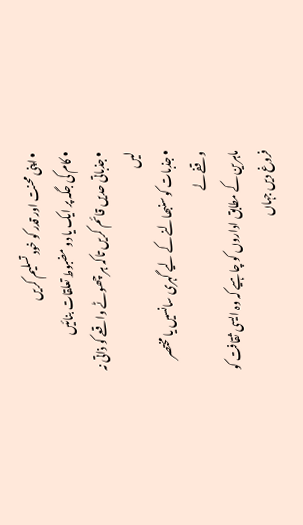• اپنی محنت اور قدر کو خود تسلیم کریں
• کام کی جگہ پر ایک یا دو مضبوط تعلقات بنائیں
• جذباتی حدیں قائم کریں تاکہ ہر چھوٹے واقعے کو ذاتی نہ لیں
• جذبات کو سنبھالنے کے لیے گہری سانسیں یا مختصر وقفے لے
ماہرین کے مطابق اداروں کو چاہیے کہ وہ ایسی ثقافت کو فروغ دیں جہاں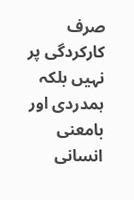صرف کارکردگی پر نہیں بلکہ ہمدردی اور بامعنی انسانی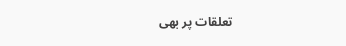تعلقات پر بھی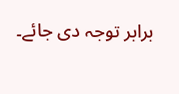برابر توجہ دی جائے۔